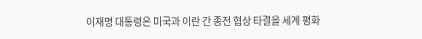이재명 대통령은 미국과 이란 간 종전 협상 타결을 세계 평화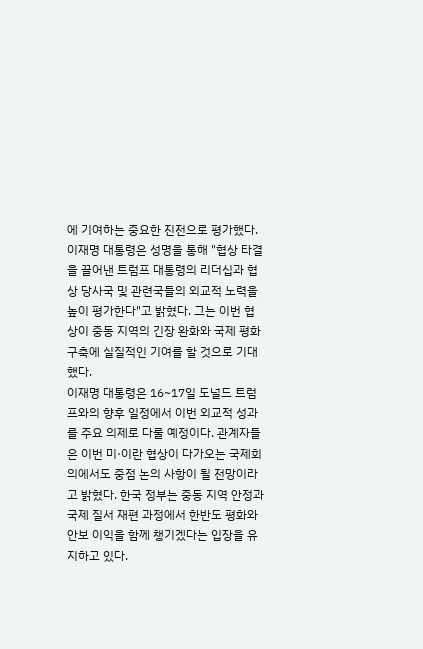에 기여하는 중요한 진전으로 평가했다.
이재명 대통령은 성명을 통해 "협상 타결을 끌어낸 트럼프 대통령의 리더십과 협상 당사국 및 관련국들의 외교적 노력을 높이 평가한다"고 밝혔다. 그는 이번 협상이 중동 지역의 긴장 완화와 국제 평화 구축에 실질적인 기여를 할 것으로 기대했다.
이재명 대통령은 16~17일 도널드 트럼프와의 향후 일정에서 이번 외교적 성과를 주요 의제로 다룰 예정이다. 관계자들은 이번 미·이란 협상이 다가오는 국제회의에서도 중점 논의 사항이 될 전망이라고 밝혔다. 한국 정부는 중동 지역 안정과 국제 질서 재편 과정에서 한반도 평화와 안보 이익을 함께 챙기겠다는 입장을 유지하고 있다.